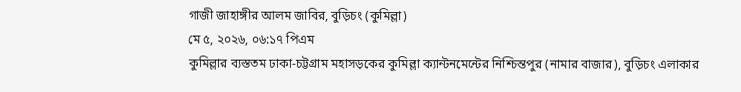গাজী জাহাঙ্গীর আলম জাবির, বুড়িচং (কুমিল্লা)
মে ৫, ২০২৬, ০৬:১৭ পিএম
কুমিল্লার ব্যস্ততম ঢাকা-চট্টগ্রাম মহাসড়কের কুমিল্লা ক্যান্টনমেন্টের নিশ্চিন্তপুর (নামার বাজার), বুড়িচং এলাকার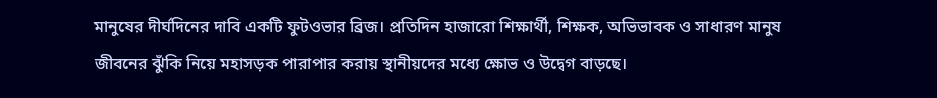মানুষের দীর্ঘদিনের দাবি একটি ফুটওভার ব্রিজ। প্রতিদিন হাজারো শিক্ষার্থী, শিক্ষক, অভিভাবক ও সাধারণ মানুষ জীবনের ঝুঁকি নিয়ে মহাসড়ক পারাপার করায় স্থানীয়দের মধ্যে ক্ষোভ ও উদ্বেগ বাড়ছে।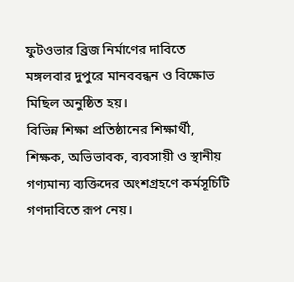ফুটওভার ব্রিজ নির্মাণের দাবিতে মঙ্গলবার দুপুরে মানববন্ধন ও বিক্ষোভ মিছিল অনুষ্ঠিত হয়।
বিভিন্ন শিক্ষা প্রতিষ্ঠানের শিক্ষার্থী, শিক্ষক, অভিভাবক, ব্যবসায়ী ও স্থানীয় গণ্যমান্য ব্যক্তিদের অংশগ্রহণে কর্মসূচিটি গণদাবিতে রূপ নেয়।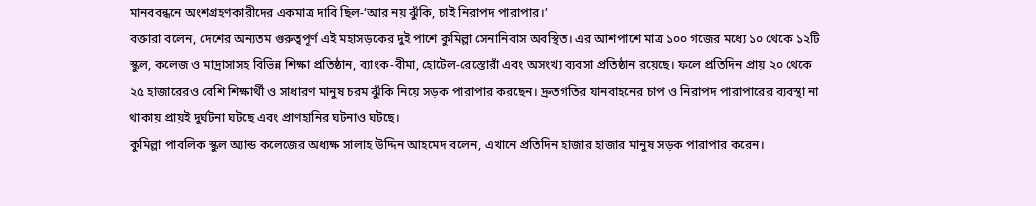মানববন্ধনে অংশগ্রহণকারীদের একমাত্র দাবি ছিল-‘আর নয় ঝুঁকি, চাই নিরাপদ পারাপার।’
বক্তারা বলেন, দেশের অন্যতম গুরুত্বপূর্ণ এই মহাসড়কের দুই পাশে কুমিল্লা সেনানিবাস অবস্থিত। এর আশপাশে মাত্র ১০০ গজের মধ্যে ১০ থেকে ১২টি স্কুল, কলেজ ও মাদ্রাসাসহ বিভিন্ন শিক্ষা প্রতিষ্ঠান, ব্যাংক-বীমা, হোটেল-রেস্তোরাঁ এবং অসংখ্য ব্যবসা প্রতিষ্ঠান রয়েছে। ফলে প্রতিদিন প্রায় ২০ থেকে ২৫ হাজারেরও বেশি শিক্ষার্থী ও সাধারণ মানুষ চরম ঝুঁকি নিয়ে সড়ক পারাপার করছেন। দ্রুতগতির যানবাহনের চাপ ও নিরাপদ পারাপারের ব্যবস্থা না থাকায় প্রায়ই দুর্ঘটনা ঘটছে এবং প্রাণহানির ঘটনাও ঘটছে।
কুমিল্লা পাবলিক স্কুল অ্যান্ড কলেজের অধ্যক্ষ সালাহ উদ্দিন আহমেদ বলেন, এখানে প্রতিদিন হাজার হাজার মানুষ সড়ক পারাপার করেন।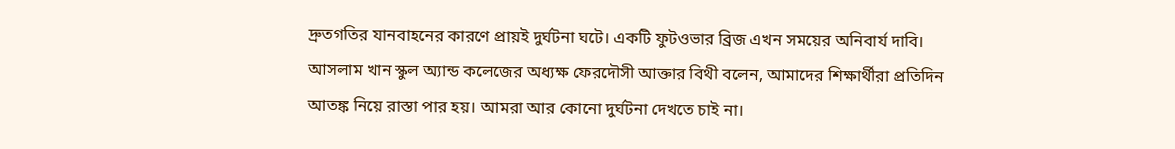দ্রুতগতির যানবাহনের কারণে প্রায়ই দুর্ঘটনা ঘটে। একটি ফুটওভার ব্রিজ এখন সময়ের অনিবার্য দাবি।
আসলাম খান স্কুল অ্যান্ড কলেজের অধ্যক্ষ ফেরদৌসী আক্তার বিথী বলেন, আমাদের শিক্ষার্থীরা প্রতিদিন আতঙ্ক নিয়ে রাস্তা পার হয়। আমরা আর কোনো দুর্ঘটনা দেখতে চাই না।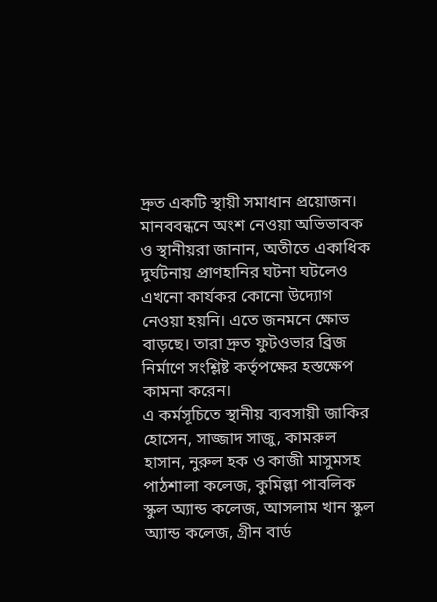দ্রুত একটি স্থায়ী সমাধান প্রয়োজন।
মানববন্ধনে অংশ নেওয়া অভিভাবক ও স্থানীয়রা জানান, অতীতে একাধিক দুর্ঘটনায় প্রাণহানির ঘটনা ঘটলেও এখনো কার্যকর কোনো উদ্যোগ নেওয়া হয়নি। এতে জনমনে ক্ষোভ বাড়ছে। তারা দ্রুত ফুটওভার ব্রিজ নির্মাণে সংশ্লিষ্ট কর্তৃপক্ষের হস্তক্ষেপ কামনা করেন।
এ কর্মসূচিতে স্থানীয় ব্যবসায়ী জাকির হোসেন, সাজ্জাদ সাজু, কামরুল হাসান, নুরুল হক ও কাজী মাসুমসহ পাঠশালা কলেজ, কুমিল্লা পাবলিক স্কুল অ্যান্ড কলেজ, আসলাম খান স্কুল অ্যান্ড কলেজ, গ্রীন বার্ড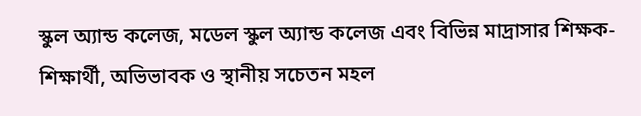স্কুল অ্যান্ড কলেজ, মডেল স্কুল অ্যান্ড কলেজ এবং বিভিন্ন মাদ্রাসার শিক্ষক-শিক্ষার্থী, অভিভাবক ও স্থানীয় সচেতন মহল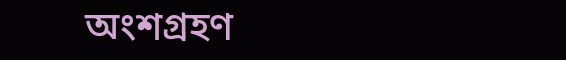অংশগ্রহণ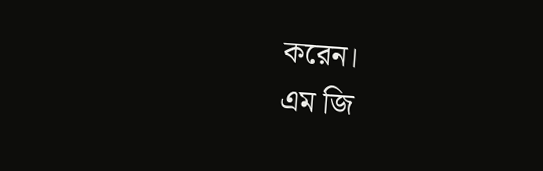করেন।
এম জি